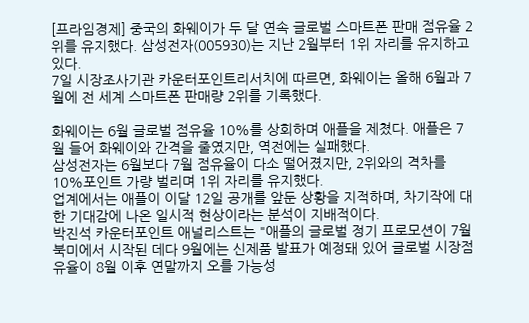[프라임경제] 중국의 화웨이가 두 달 연속 글로벌 스마트폰 판매 점유율 2위를 유지했다. 삼성전자(005930)는 지난 2월부터 1위 자리를 유지하고 있다.
7일 시장조사기관 카운터포인트리서치에 따르면, 화웨이는 올해 6월과 7월에 전 세계 스마트폰 판매량 2위를 기록했다.

화웨이는 6월 글로벌 점유율 10%를 상회하며 애플을 제쳤다. 애플은 7월 들어 화웨이와 간격을 줄였지만, 역전에는 실패했다.
삼성전자는 6월보다 7월 점유율이 다소 떨어졌지만, 2위와의 격차를 10%포인트 가량 벌리며 1위 자리를 유지했다.
업계에서는 애플이 이달 12일 공개를 앞둔 상황을 지적하며, 차기작에 대한 기대감에 나온 일시적 현상이라는 분석이 지배적이다.
박진석 카운터포인트 애널리스트는 "애플의 글로벌 정기 프로모션이 7월 북미에서 시작된 데다 9월에는 신제품 발표가 예정돼 있어 글로벌 시장점유율이 8월 이후 연말까지 오를 가능성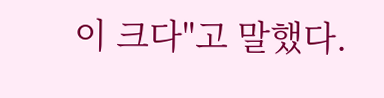이 크다"고 말했다.